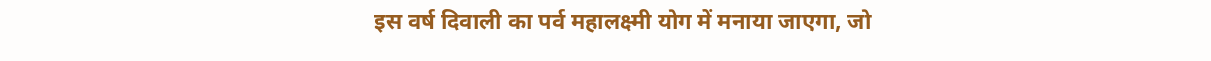इस वर्ष दिवाली का पर्व महालक्ष्मी योग में मनाया जाएगा, जो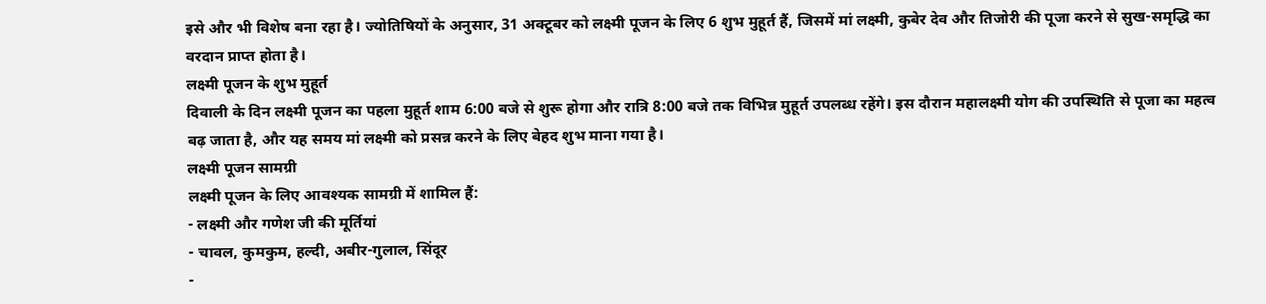इसे और भी विशेष बना रहा है। ज्योतिषियों के अनुसार, 31 अक्टूबर को लक्ष्मी पूजन के लिए 6 शुभ मुहूर्त हैं, जिसमें मां लक्ष्मी, कुबेर देव और तिजोरी की पूजा करने से सुख-समृद्धि का वरदान प्राप्त होता है।
लक्ष्मी पूजन के शुभ मुहूर्त
दिवाली के दिन लक्ष्मी पूजन का पहला मुहूर्त शाम 6:00 बजे से शुरू होगा और रात्रि 8:00 बजे तक विभिन्न मुहूर्त उपलब्ध रहेंगे। इस दौरान महालक्ष्मी योग की उपस्थिति से पूजा का महत्व बढ़ जाता है, और यह समय मां लक्ष्मी को प्रसन्न करने के लिए बेहद शुभ माना गया है।
लक्ष्मी पूजन सामग्री
लक्ष्मी पूजन के लिए आवश्यक सामग्री में शामिल हैं:
- लक्ष्मी और गणेश जी की मूर्तियां
- चावल, कुमकुम, हल्दी, अबीर-गुलाल, सिंदूर
-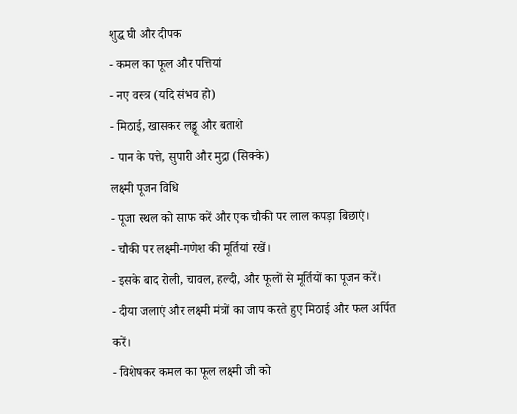शुद्ध घी और दीपक
- कमल का फूल और पत्तियां
- नए वस्त्र (यदि संभव हो)
- मिठाई, खासकर लड्डू और बताशे
- पान के पत्ते, सुपारी और मुद्रा (सिक्के)
लक्ष्मी पूजन विधि
- पूजा स्थल को साफ करें और एक चौकी पर लाल कपड़ा बिछाएं।
- चौकी पर लक्ष्मी-गणेश की मूर्तियां रखें।
- इसके बाद रोली, चावल, हल्दी, और फूलों से मूर्तियों का पूजन करें।
- दीया जलाएं और लक्ष्मी मंत्रों का जाप करते हुए मिठाई और फल अर्पित करें।
- विशेषकर कमल का फूल लक्ष्मी जी को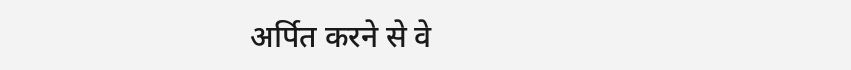अर्पित करने से वे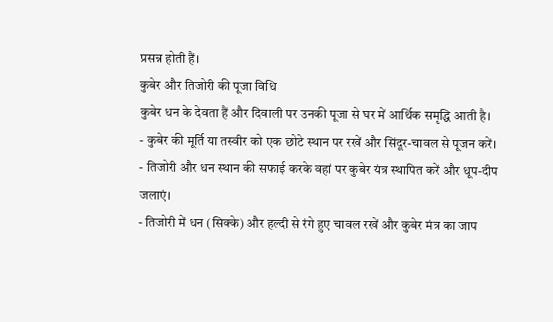प्रसन्न होती हैं।
कुबेर और तिजोरी की पूजा विधि
कुबेर धन के देवता हैं और दिवाली पर उनकी पूजा से घर में आर्थिक समृद्धि आती है।
- कुबेर की मूर्ति या तस्वीर को एक छोटे स्थान पर रखें और सिंदूर-चावल से पूजन करें।
- तिजोरी और धन स्थान की सफाई करके वहां पर कुबेर यंत्र स्थापित करें और धूप-दीप जलाएं।
- तिजोरी में धन (सिक्के) और हल्दी से रंगे हुए चावल रखें और कुबेर मंत्र का जाप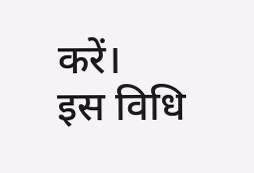करें।
इस विधि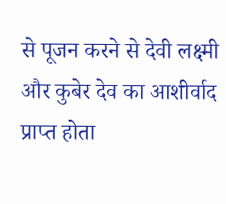से पूजन करने से देवी लक्ष्मी और कुबेर देव का आशीर्वाद प्राप्त होता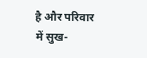है और परिवार में सुख-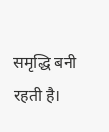समृद्धि बनी रहती है।